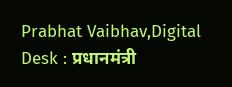Prabhat Vaibhav,Digital Desk : प्रधानमंत्री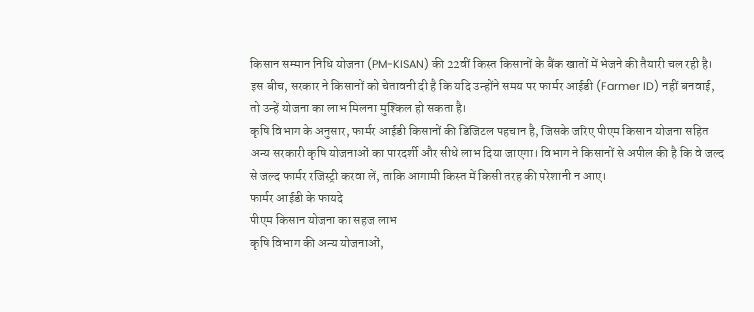किसान सम्मान निधि योजना (PM-KISAN) की 22वीं किस्त किसानों के बैंक खातों में भेजने की तैयारी चल रही है। इस बीच, सरकार ने किसानों को चेतावनी दी है कि यदि उन्होंने समय पर फार्मर आईडी (Farmer ID) नहीं बनवाई, तो उन्हें योजना का लाभ मिलना मुश्किल हो सकता है।
कृषि विभाग के अनुसार, फार्मर आईडी किसानों की डिजिटल पहचान है, जिसके जरिए पीएम किसान योजना सहित अन्य सरकारी कृषि योजनाओं का पारदर्शी और सीधे लाभ दिया जाएगा। विभाग ने किसानों से अपील की है कि वे जल्द से जल्द फार्मर रजिस्ट्री करवा लें, ताकि आगामी किस्त में किसी तरह की परेशानी न आए।
फार्मर आईडी के फायदे
पीएम किसान योजना का सहज लाभ
कृषि विभाग की अन्य योजनाओं,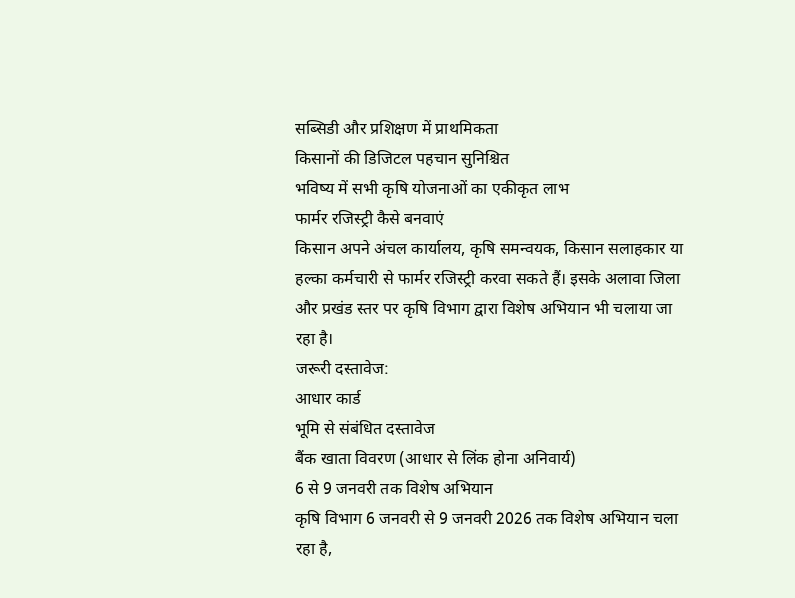सब्सिडी और प्रशिक्षण में प्राथमिकता
किसानों की डिजिटल पहचान सुनिश्चित
भविष्य में सभी कृषि योजनाओं का एकीकृत लाभ
फार्मर रजिस्ट्री कैसे बनवाएं
किसान अपने अंचल कार्यालय, कृषि समन्वयक, किसान सलाहकार या हल्का कर्मचारी से फार्मर रजिस्ट्री करवा सकते हैं। इसके अलावा जिला और प्रखंड स्तर पर कृषि विभाग द्वारा विशेष अभियान भी चलाया जा रहा है।
जरूरी दस्तावेज:
आधार कार्ड
भूमि से संबंधित दस्तावेज
बैंक खाता विवरण (आधार से लिंक होना अनिवार्य)
6 से 9 जनवरी तक विशेष अभियान
कृषि विभाग 6 जनवरी से 9 जनवरी 2026 तक विशेष अभियान चला रहा है,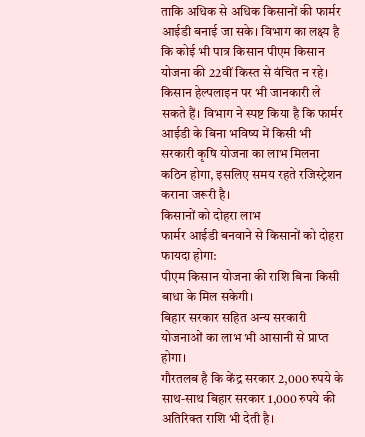ताकि अधिक से अधिक किसानों की फार्मर आईडी बनाई जा सके। विभाग का लक्ष्य है कि कोई भी पात्र किसान पीएम किसान योजना की 22वीं किस्त से वंचित न रहे।
किसान हेल्पलाइन पर भी जानकारी ले सकते हैं। विभाग ने स्पष्ट किया है कि फार्मर आईडी के बिना भविष्य में किसी भी सरकारी कृषि योजना का लाभ मिलना कठिन होगा, इसलिए समय रहते रजिस्ट्रेशन कराना जरूरी है।
किसानों को दोहरा लाभ
फार्मर आईडी बनवाने से किसानों को दोहरा फायदा होगा:
पीएम किसान योजना की राशि बिना किसी बाधा के मिल सकेगी।
बिहार सरकार सहित अन्य सरकारी योजनाओं का लाभ भी आसानी से प्राप्त होगा।
गौरतलब है कि केंद्र सरकार 2,000 रुपये के साथ-साथ बिहार सरकार 1,000 रुपये की अतिरिक्त राशि भी देती है।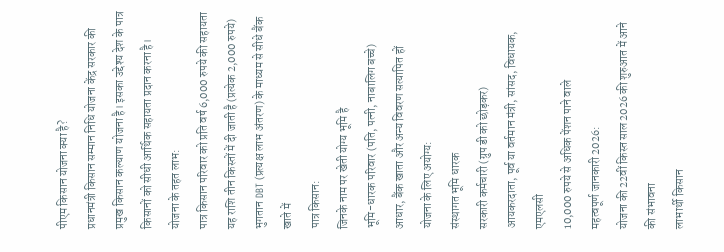पीएम किसान योजना क्या है?
प्रधानमंत्री किसान सम्मान निधि योजना केंद्र सरकार की प्रमुख किसान कल्याण योजना है। इसका उद्देश्य देश के पात्र किसानों को सीधी आर्थिक सहायता प्रदान करना है।
योजना के तहत लाभ:
पात्र किसान परिवार को प्रति वर्ष 6,000 रुपये की सहायता
यह राशि तीन किस्तों में दी जाती है (प्रत्येक 2,000 रुपये)
भुगतान DBT (प्रत्यक्ष लाभ अंतरण) के माध्यम से सीधे बैंक खाते में
पात्र किसान:
जिनके नाम पर खेती योग्य भूमि है
भूमि-धारक परिवार (पति, पत्नी, नाबालिग बच्चे)
आधार, बैंक खाता और अन्य विवरण सत्यापित हों
योजना के लिए अयोग्य:
संस्थागत भूमि धारक
सरकारी कर्मचारी (ग्रुप डी को छोड़कर)
आयकरदाता, पूर्व या वर्तमान मंत्री, सांसद, विधायक, एमएलसी
10,000 रुपये से अधिक पेंशन पाने वाले
महत्वपूर्ण जानकारी 2026:
योजना की 22वीं किस्त साल 2026 की शुरुआत में आने की संभावना
लाभार्थी किसान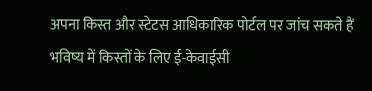अपना किस्त और स्टेटस आधिकारिक पोर्टल पर जांच सकते हैं
भविष्य में किस्तों के लिए ई-केवाईसी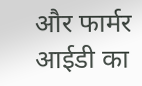और फार्मर आईडी का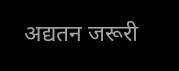अद्यतन जरूरी